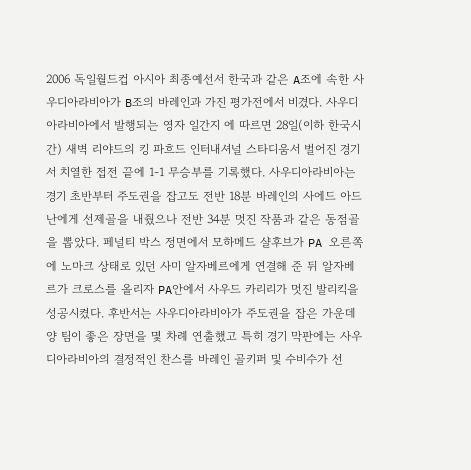2006 독일월드컵 아시아 최종예선서 한국과 같은 A조에 속한 사우디아라비아가 B조의 바레인과 가진 평가전에서 비겼다. 사우디아라비아에서 발행되는 영자 일간지 에 따르면 28일(이하 한국시간) 새벽 리야드의 킹 파흐드 인터내셔널 스타디움서 벌어진 경기서 치열한 접전 끝에 1-1 무승부를 기록했다. 사우디아라비아는 경기 초반부터 주도권을 잡고도 전반 18분 바레인의 사에드 아드난에게 선제골을 내줬으나 전반 34분 멋진 작품과 같은 동점골을 뽑았다. 페널티 박스 정면에서 모하메드 샬후브가 PA 오른쪽에 노마크 상태로 있던 사미 알자베르에게 연결해 준 뒤 알자베르가 크로스를 올리자 PA안에서 사우드 카리리가 멋진 발리킥을 성공시켰다. 후반서는 사우디아라비아가 주도권을 잡은 가운데 양 팀이 좋은 장면을 몇 차례 연출했고 특히 경기 막판에는 사우디아라비아의 결정적인 찬스를 바레인 골키퍼 및 수비수가 선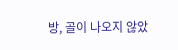방, 골이 나오지 않았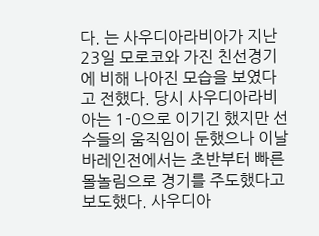다. 는 사우디아라비아가 지난 23일 모로코와 가진 친선경기에 비해 나아진 모습을 보였다고 전했다. 당시 사우디아라비아는 1-0으로 이기긴 했지만 선수들의 움직임이 둔했으나 이날 바레인전에서는 초반부터 빠른 몰놀림으로 경기를 주도했다고 보도했다. 사우디아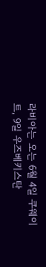라비아는 오는 6월 4일 쿠웨이트, 9일 우즈베키스탄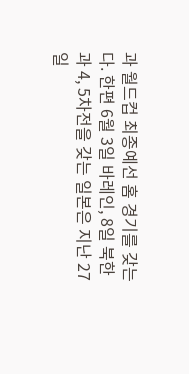과 월드컵 최종예선 홈 경기를 갖는다. 한편 6월 3일 바레인, 8일 북한과 4, 5차전을 갖는 일본은 지난 27일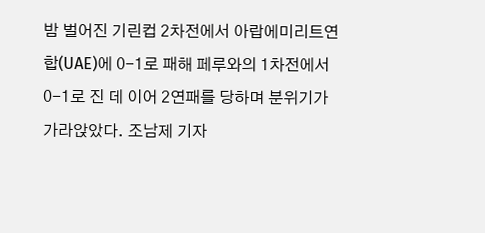밤 벌어진 기린컵 2차전에서 아랍에미리트연합(UAE)에 0-1로 패해 페루와의 1차전에서 0-1로 진 데 이어 2연패를 당하며 분위기가 가라앉았다. 조남제 기자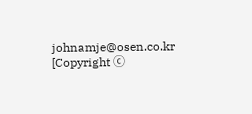johnamje@osen.co.kr [Copyright ⓒ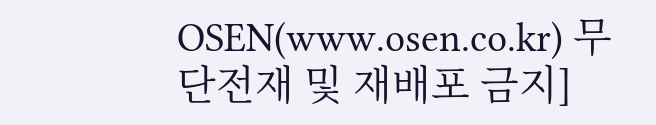OSEN(www.osen.co.kr) 무단전재 및 재배포 금지]